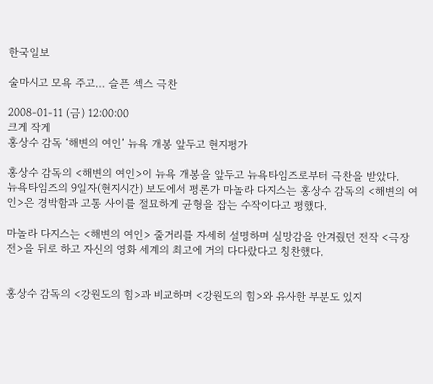한국일보

술마시고 모욕 주고… 슬픈 섹스 극찬

2008-01-11 (금) 12:00:00
크게 작게
홍상수 감독 ‘해변의 여인’ 뉴욕 개봉 앞두고 현지평가

홍상수 감독의 <해변의 여인>이 뉴욕 개봉을 앞두고 뉴욕타임즈로부터 극찬을 받았다.
뉴욕타임즈의 9일자(현지시간) 보도에서 평론가 마놀라 다지스는 홍상수 감독의 <해변의 여인>은 경박함과 고통 사이를 절묘하게 균형을 잡는 수작이다고 평했다.

마놀라 다지스는 <해변의 여인> 줄거리를 자세히 설명하며 실망감을 안겨줬던 전작 <극장전>을 뒤로 하고 자신의 영화 세계의 최고에 거의 다다랐다고 칭찬했다.


홍상수 감독의 <강원도의 힘>과 비교하며 <강원도의 힘>와 유사한 부분도 있지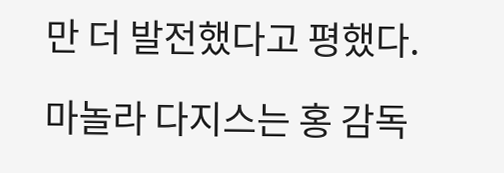만 더 발전했다고 평했다.

마놀라 다지스는 홍 감독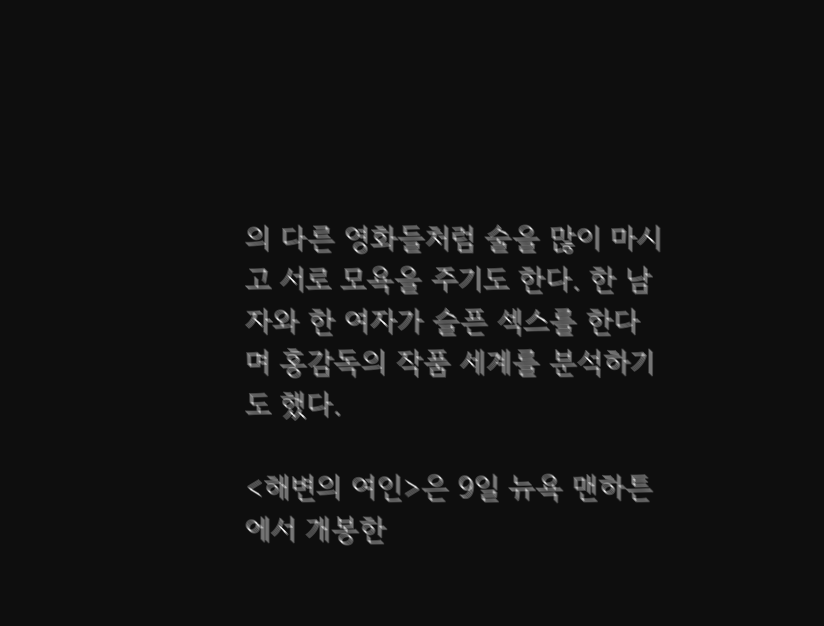의 다른 영화들처럼 술을 많이 마시고 서로 모욕을 주기도 한다. 한 남자와 한 여자가 슬픈 섹스를 한다며 홍감독의 작품 세계를 분석하기도 했다.

<해변의 여인>은 9일 뉴욕 맨하튼에서 개봉한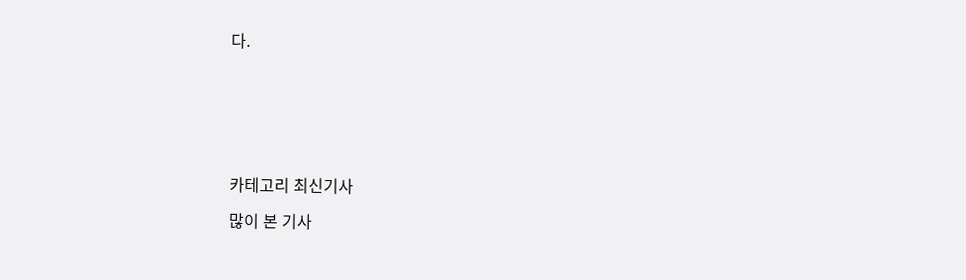다.







카테고리 최신기사

많이 본 기사